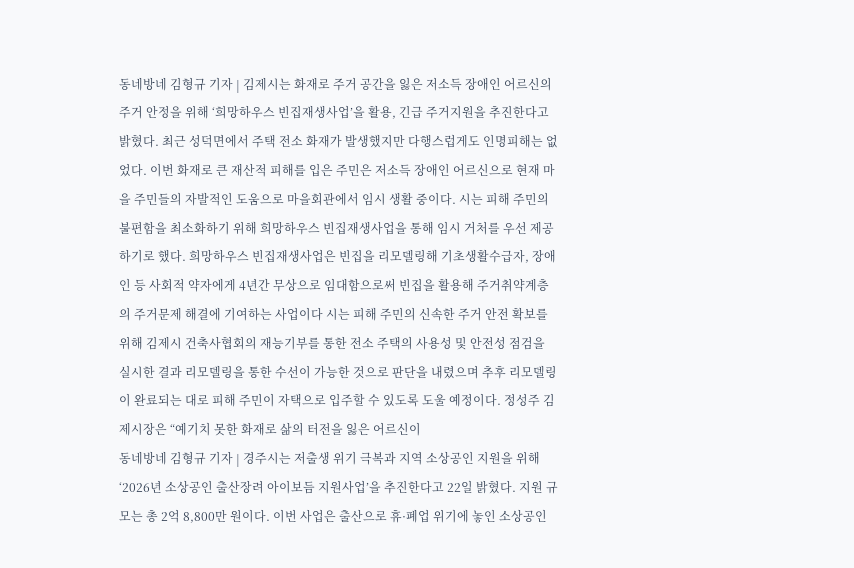동네방네 김형규 기자 | 김제시는 화재로 주거 공간을 잃은 저소득 장애인 어르신의 주거 안정을 위해 ‘희망하우스 빈집재생사업’을 활용, 긴급 주거지원을 추진한다고 밝혔다. 최근 성덕면에서 주택 전소 화재가 발생했지만 다행스럽게도 인명피해는 없었다. 이번 화재로 큰 재산적 피해를 입은 주민은 저소득 장애인 어르신으로 현재 마을 주민들의 자발적인 도움으로 마을회관에서 임시 생활 중이다. 시는 피해 주민의 불편함을 최소화하기 위해 희망하우스 빈집재생사업을 통해 임시 거처를 우선 제공하기로 했다. 희망하우스 빈집재생사업은 빈집을 리모델링해 기초생활수급자, 장애인 등 사회적 약자에게 4년간 무상으로 임대함으로써 빈집을 활용해 주거취약계층의 주거문제 해결에 기여하는 사업이다 시는 피해 주민의 신속한 주거 안전 확보를 위해 김제시 건축사협회의 재능기부를 통한 전소 주택의 사용성 및 안전성 점검을 실시한 결과 리모델링을 통한 수선이 가능한 것으로 판단을 내렸으며 추후 리모델링이 완료되는 대로 피해 주민이 자택으로 입주할 수 있도록 도울 예정이다. 정성주 김제시장은 “예기치 못한 화재로 삶의 터전을 잃은 어르신이
동네방네 김형규 기자 | 경주시는 저출생 위기 극복과 지역 소상공인 지원을 위해 ‘2026년 소상공인 출산장려 아이보듬 지원사업’을 추진한다고 22일 밝혔다. 지원 규모는 총 2억 8,800만 원이다. 이번 사업은 출산으로 휴·폐업 위기에 놓인 소상공인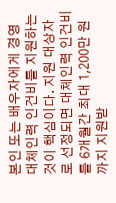본인 또는 배우자에게 경영 대체인력 인건비를 지원하는 것이 핵심이다. 지원 대상자로 선정되면 대체인력 인건비를 6개월간 최대 1,200만 원까지 지원받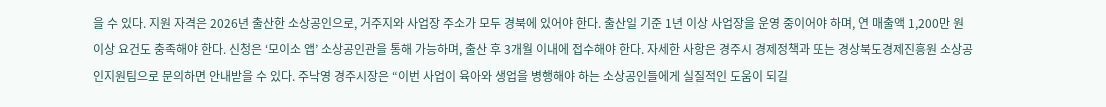을 수 있다. 지원 자격은 2026년 출산한 소상공인으로, 거주지와 사업장 주소가 모두 경북에 있어야 한다. 출산일 기준 1년 이상 사업장을 운영 중이어야 하며, 연 매출액 1,200만 원 이상 요건도 충족해야 한다. 신청은 ‘모이소 앱’ 소상공인관을 통해 가능하며, 출산 후 3개월 이내에 접수해야 한다. 자세한 사항은 경주시 경제정책과 또는 경상북도경제진흥원 소상공인지원팀으로 문의하면 안내받을 수 있다. 주낙영 경주시장은 “이번 사업이 육아와 생업을 병행해야 하는 소상공인들에게 실질적인 도움이 되길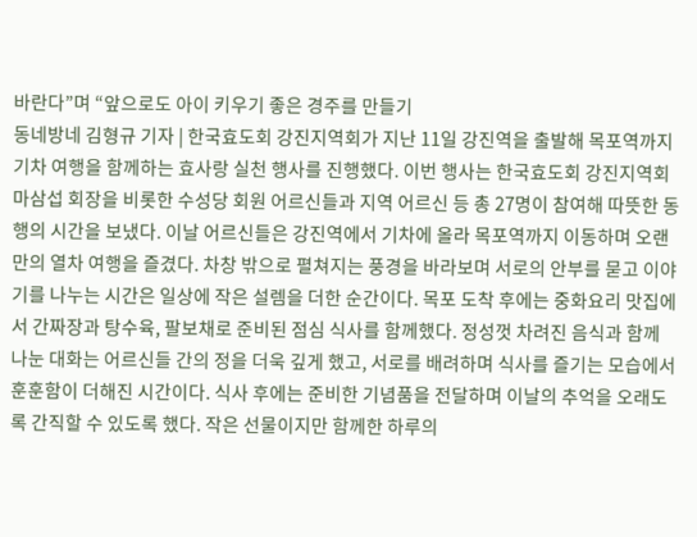바란다”며 “앞으로도 아이 키우기 좋은 경주를 만들기
동네방네 김형규 기자 | 한국효도회 강진지역회가 지난 11일 강진역을 출발해 목포역까지 기차 여행을 함께하는 효사랑 실천 행사를 진행했다. 이번 행사는 한국효도회 강진지역회 마삼섭 회장을 비롯한 수성당 회원 어르신들과 지역 어르신 등 총 27명이 참여해 따뜻한 동행의 시간을 보냈다. 이날 어르신들은 강진역에서 기차에 올라 목포역까지 이동하며 오랜만의 열차 여행을 즐겼다. 차창 밖으로 펼쳐지는 풍경을 바라보며 서로의 안부를 묻고 이야기를 나누는 시간은 일상에 작은 설렘을 더한 순간이다. 목포 도착 후에는 중화요리 맛집에서 간짜장과 탕수육, 팔보채로 준비된 점심 식사를 함께했다. 정성껏 차려진 음식과 함께 나눈 대화는 어르신들 간의 정을 더욱 깊게 했고, 서로를 배려하며 식사를 즐기는 모습에서 훈훈함이 더해진 시간이다. 식사 후에는 준비한 기념품을 전달하며 이날의 추억을 오래도록 간직할 수 있도록 했다. 작은 선물이지만 함께한 하루의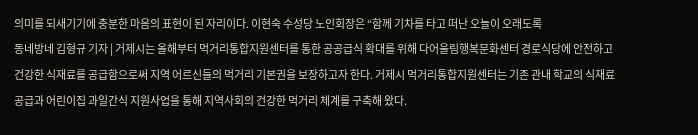의미를 되새기기에 충분한 마음의 표현이 된 자리이다. 이현숙 수성당 노인회장은 “함께 기차를 타고 떠난 오늘이 오래도록
동네방네 김형규 기자 | 거제시는 올해부터 먹거리통합지원센터를 통한 공공급식 확대를 위해 다어울림행복문화센터 경로식당에 안전하고 건강한 식재료를 공급함으로써 지역 어르신들의 먹거리 기본권을 보장하고자 한다. 거제시 먹거리통합지원센터는 기존 관내 학교의 식재료 공급과 어린이집 과일간식 지원사업을 통해 지역사회의 건강한 먹거리 체계를 구축해 왔다.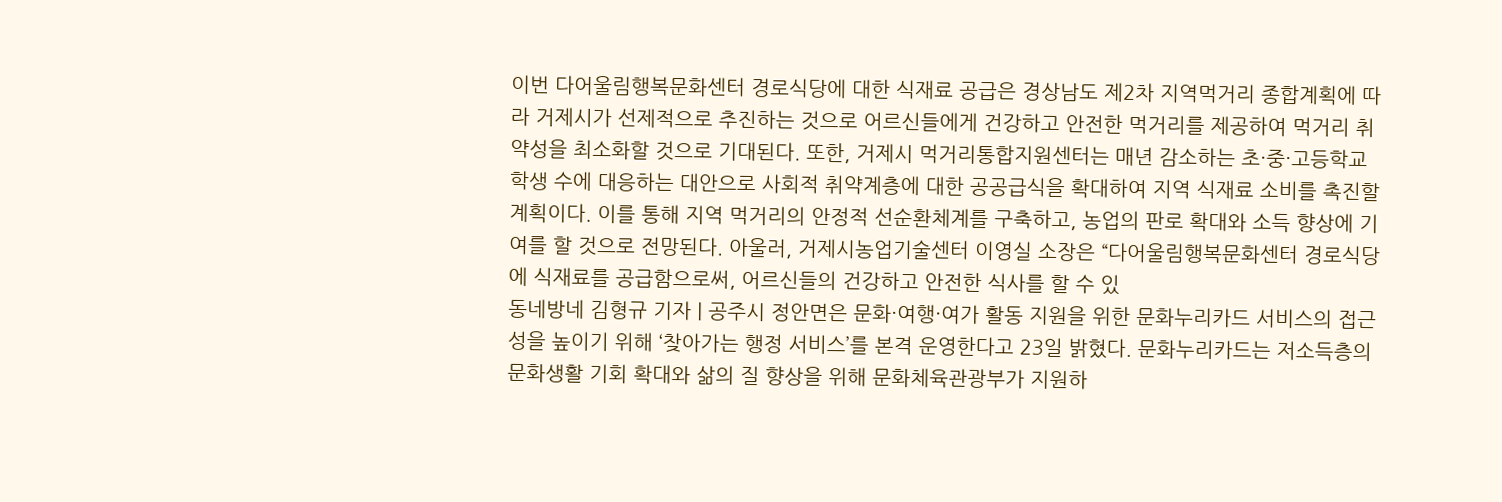이번 다어울림행복문화센터 경로식당에 대한 식재료 공급은 경상남도 제2차 지역먹거리 종합계획에 따라 거제시가 선제적으로 추진하는 것으로 어르신들에게 건강하고 안전한 먹거리를 제공하여 먹거리 취약성을 최소화할 것으로 기대된다. 또한, 거제시 먹거리통합지원센터는 매년 감소하는 초·중·고등학교 학생 수에 대응하는 대안으로 사회적 취약계층에 대한 공공급식을 확대하여 지역 식재료 소비를 촉진할 계획이다. 이를 통해 지역 먹거리의 안정적 선순환체계를 구축하고, 농업의 판로 확대와 소득 향상에 기여를 할 것으로 전망된다. 아울러, 거제시농업기술센터 이영실 소장은 “다어울림행복문화센터 경로식당에 식재료를 공급함으로써, 어르신들의 건강하고 안전한 식사를 할 수 있
동네방네 김형규 기자 | 공주시 정안면은 문화·여행·여가 활동 지원을 위한 문화누리카드 서비스의 접근성을 높이기 위해 ‘찾아가는 행정 서비스’를 본격 운영한다고 23일 밝혔다. 문화누리카드는 저소득층의 문화생활 기회 확대와 삶의 질 향상을 위해 문화체육관광부가 지원하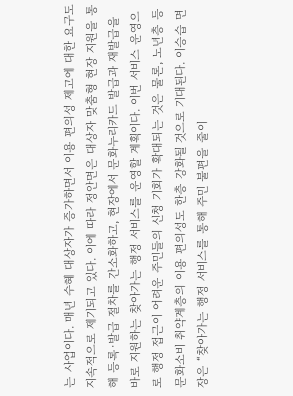는 사업이다. 매년 수혜 대상자가 증가하면서 이용 편의성 제고에 대한 요구도 지속적으로 제기되고 있다. 이에 따라 정안면은 대상자 맞춤형 현장 지원을 통해 등록·발급 절차를 간소화하고, 현장에서 문화누리카드 발급과 재발급을 바로 지원하는 찾아가는 행정 서비스를 운영할 계획이다. 이번 서비스 운영으로 행정 접근이 어려운 주민들의 신청 기회가 확대되는 것은 물론, 노년층 등 문화소비 취약계층의 이용 편의성도 한층 강화될 것으로 기대된다. 이승습 면장은 “찾아가는 행정 서비스를 통해 주민 불편을 줄이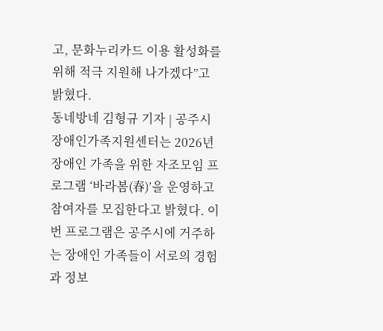고, 문화누리카드 이용 활성화를 위해 적극 지원해 나가겠다”고 밝혔다.
동네방네 김형규 기자 | 공주시 장애인가족지원센터는 2026년 장애인 가족을 위한 자조모임 프로그램 ‘바라봄(春)’을 운영하고 참여자를 모집한다고 밝혔다. 이번 프로그램은 공주시에 거주하는 장애인 가족들이 서로의 경험과 정보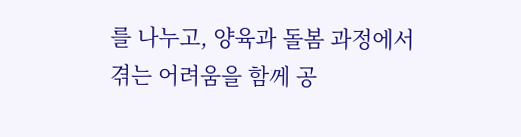를 나누고, 양육과 돌봄 과정에서 겪는 어려움을 함께 공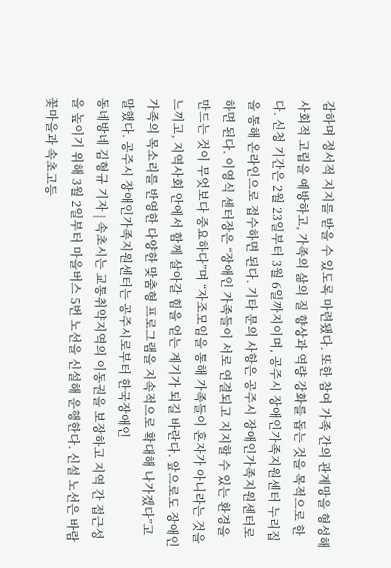감하며 정서적 지지를 받을 수 있도록 마련됐다. 또한 참여 가족 간의 관계망을 형성해 사회적 고립을 예방하고, 가족의 삶의 질 향상과 역량 강화를 돕는 것을 목적으로 한다. 신청 기간은 2월 23일부터 3월 6일까지이며, 공주시 장애인가족지원센터 누리집을 통해 온라인으로 접수하면 된다. 기타 문의 사항은 공주시 장애인가족지원센터로 하면 된다. 이영식 센터장은 “장애인 가족들이 서로 연결되고 지지할 수 있는 환경을 만드는 것이 무엇보다 중요하다”며 “자조모임을 통해 가족들이 혼자가 아니라는 것을 느끼고, 지역사회 안에서 함께 살아갈 힘을 얻는 계기가 되길 바란다. 앞으로도 장애인 가족의 목소리를 반영한 다양한 맞춤형 프로그램을 지속적으로 확대해 나가겠다”고 말했다. 공주시 장애인가족지원센터는 공주시로부터 한국장애인
동네방네 김형규 기자 | 속초시는 교통취약지역의 이동권을 보장하고 지역 간 접근성을 높이기 위해 3월 2일부터 마을버스 5번 노선을 신설해 운행한다. 신설 노선은 바람꽃마을과 속초고등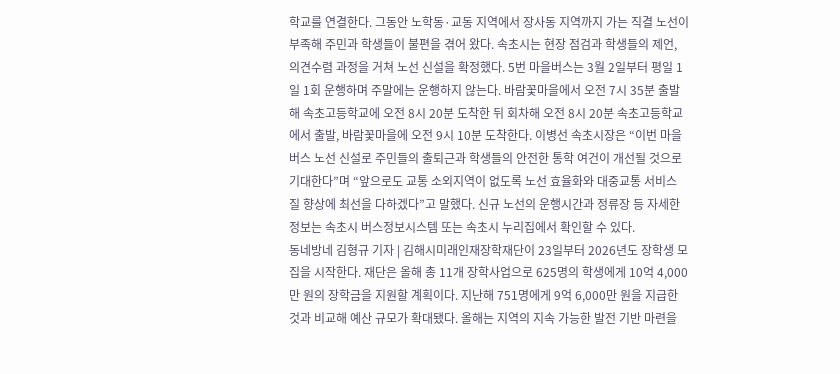학교를 연결한다. 그동안 노학동·교동 지역에서 장사동 지역까지 가는 직결 노선이 부족해 주민과 학생들이 불편을 겪어 왔다. 속초시는 현장 점검과 학생들의 제언, 의견수렴 과정을 거쳐 노선 신설을 확정했다. 5번 마을버스는 3월 2일부터 평일 1일 1회 운행하며 주말에는 운행하지 않는다. 바람꽃마을에서 오전 7시 35분 출발해 속초고등학교에 오전 8시 20분 도착한 뒤 회차해 오전 8시 20분 속초고등학교에서 출발, 바람꽃마을에 오전 9시 10분 도착한다. 이병선 속초시장은 “이번 마을버스 노선 신설로 주민들의 출퇴근과 학생들의 안전한 통학 여건이 개선될 것으로 기대한다”며 “앞으로도 교통 소외지역이 없도록 노선 효율화와 대중교통 서비스 질 향상에 최선을 다하겠다”고 말했다. 신규 노선의 운행시간과 정류장 등 자세한 정보는 속초시 버스정보시스템 또는 속초시 누리집에서 확인할 수 있다.
동네방네 김형규 기자 | 김해시미래인재장학재단이 23일부터 2026년도 장학생 모집을 시작한다. 재단은 올해 총 11개 장학사업으로 625명의 학생에게 10억 4,000만 원의 장학금을 지원할 계획이다. 지난해 751명에게 9억 6,000만 원을 지급한 것과 비교해 예산 규모가 확대됐다. 올해는 지역의 지속 가능한 발전 기반 마련을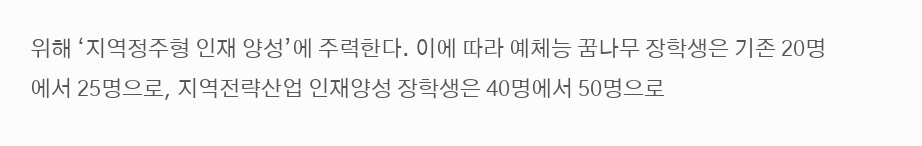위해 ‘지역정주형 인재 양성’에 주력한다. 이에 따라 예체능 꿈나무 장학생은 기존 20명에서 25명으로, 지역전략산업 인재양성 장학생은 40명에서 50명으로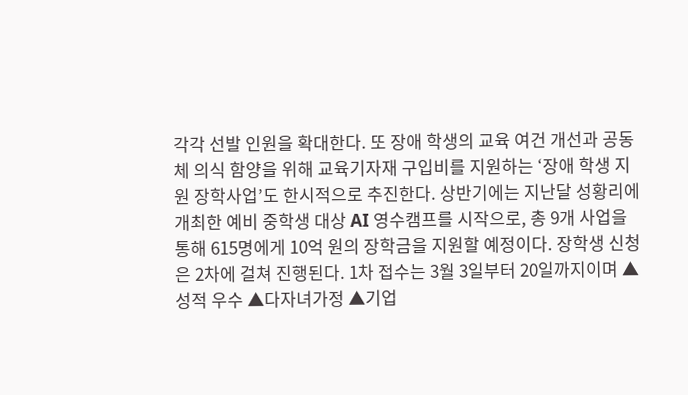각각 선발 인원을 확대한다. 또 장애 학생의 교육 여건 개선과 공동체 의식 함양을 위해 교육기자재 구입비를 지원하는 ‘장애 학생 지원 장학사업’도 한시적으로 추진한다. 상반기에는 지난달 성황리에 개최한 예비 중학생 대상 AI 영수캠프를 시작으로, 총 9개 사업을 통해 615명에게 10억 원의 장학금을 지원할 예정이다. 장학생 신청은 2차에 걸쳐 진행된다. 1차 접수는 3월 3일부터 20일까지이며 ▲성적 우수 ▲다자녀가정 ▲기업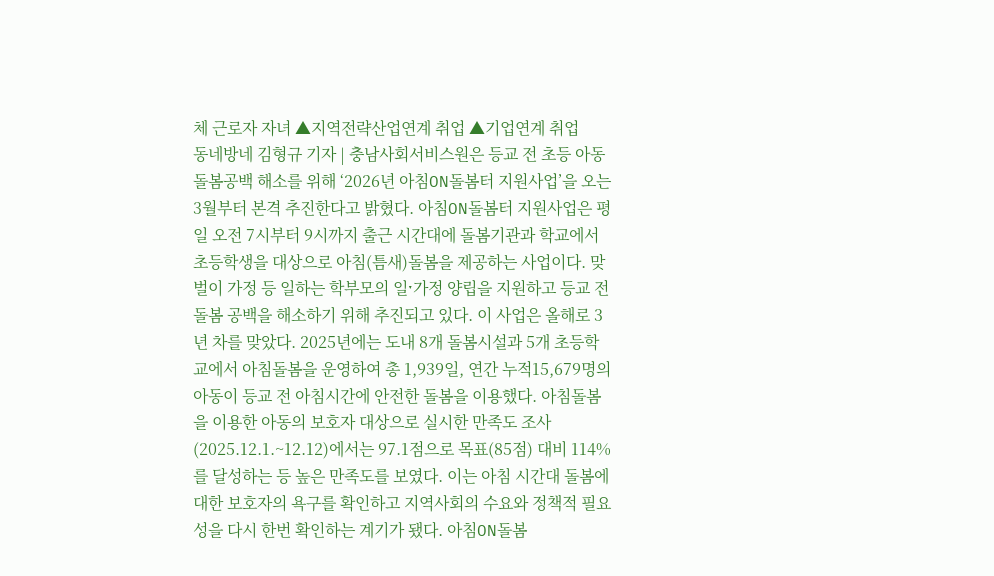체 근로자 자녀 ▲지역전략산업연계 취업 ▲기업연계 취업
동네방네 김형규 기자 | 충남사회서비스원은 등교 전 초등 아동 돌봄공백 해소를 위해 ‘2026년 아침ON돌봄터 지원사업’을 오는 3월부터 본격 추진한다고 밝혔다. 아침ON돌봄터 지원사업은 평일 오전 7시부터 9시까지 출근 시간대에 돌봄기관과 학교에서 초등학생을 대상으로 아침(틈새)돌봄을 제공하는 사업이다. 맞벌이 가정 등 일하는 학부모의 일ˑ가정 양립을 지원하고 등교 전 돌봄 공백을 해소하기 위해 추진되고 있다. 이 사업은 올해로 3년 차를 맞았다. 2025년에는 도내 8개 돌봄시설과 5개 초등학교에서 아침돌봄을 운영하여 총 1,939일, 연간 누적15,679명의 아동이 등교 전 아침시간에 안전한 돌봄을 이용했다. 아침돌봄을 이용한 아동의 보호자 대상으로 실시한 만족도 조사(2025.12.1.~12.12)에서는 97.1점으로 목표(85점) 대비 114%를 달성하는 등 높은 만족도를 보였다. 이는 아침 시간대 돌봄에 대한 보호자의 욕구를 확인하고 지역사회의 수요와 정책적 필요성을 다시 한번 확인하는 계기가 됐다. 아침ON돌봄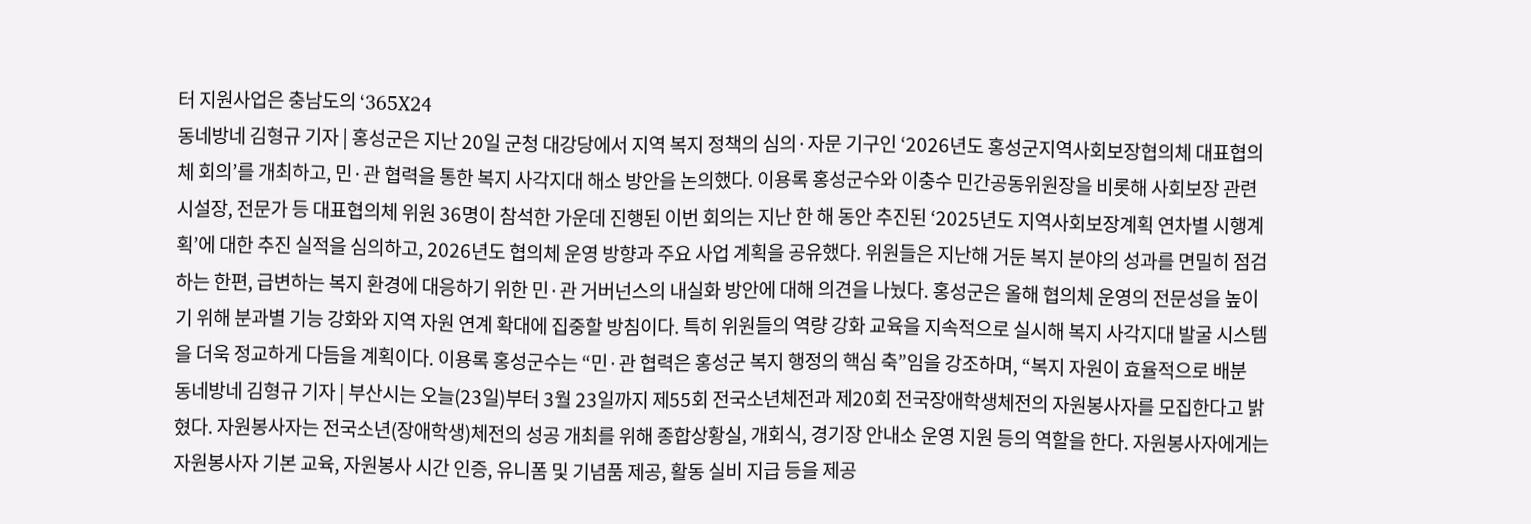터 지원사업은 충남도의 ‘365X24
동네방네 김형규 기자 | 홍성군은 지난 20일 군청 대강당에서 지역 복지 정책의 심의·자문 기구인 ‘2026년도 홍성군지역사회보장협의체 대표협의체 회의’를 개최하고, 민·관 협력을 통한 복지 사각지대 해소 방안을 논의했다. 이용록 홍성군수와 이충수 민간공동위원장을 비롯해 사회보장 관련 시설장, 전문가 등 대표협의체 위원 36명이 참석한 가운데 진행된 이번 회의는 지난 한 해 동안 추진된 ‘2025년도 지역사회보장계획 연차별 시행계획’에 대한 추진 실적을 심의하고, 2026년도 협의체 운영 방향과 주요 사업 계획을 공유했다. 위원들은 지난해 거둔 복지 분야의 성과를 면밀히 점검하는 한편, 급변하는 복지 환경에 대응하기 위한 민·관 거버넌스의 내실화 방안에 대해 의견을 나눴다. 홍성군은 올해 협의체 운영의 전문성을 높이기 위해 분과별 기능 강화와 지역 자원 연계 확대에 집중할 방침이다. 특히 위원들의 역량 강화 교육을 지속적으로 실시해 복지 사각지대 발굴 시스템을 더욱 정교하게 다듬을 계획이다. 이용록 홍성군수는 “민·관 협력은 홍성군 복지 행정의 핵심 축”임을 강조하며, “복지 자원이 효율적으로 배분
동네방네 김형규 기자 | 부산시는 오늘(23일)부터 3월 23일까지 제55회 전국소년체전과 제20회 전국장애학생체전의 자원봉사자를 모집한다고 밝혔다. 자원봉사자는 전국소년(장애학생)체전의 성공 개최를 위해 종합상황실, 개회식, 경기장 안내소 운영 지원 등의 역할을 한다. 자원봉사자에게는 자원봉사자 기본 교육, 자원봉사 시간 인증, 유니폼 및 기념품 제공, 활동 실비 지급 등을 제공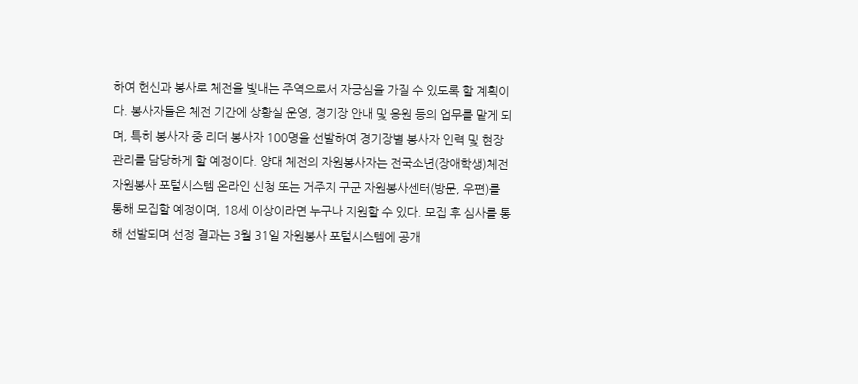하여 헌신과 봉사로 체전을 빛내는 주역으로서 자긍심을 가질 수 있도록 할 계획이다. 봉사자들은 체전 기간에 상황실 운영, 경기장 안내 및 응원 등의 업무를 맡게 되며, 특히 봉사자 중 리더 봉사자 100명을 선발하여 경기장별 봉사자 인력 및 현장 관리를 담당하게 할 예정이다. 양대 체전의 자원봉사자는 전국소년(장애학생)체전 자원봉사 포털시스템 온라인 신청 또는 거주지 구군 자원봉사센터(방문, 우편)를 통해 모집할 예정이며, 18세 이상이라면 누구나 지원할 수 있다. 모집 후 심사를 통해 선발되며 선정 결과는 3월 31일 자원봉사 포털시스템에 공개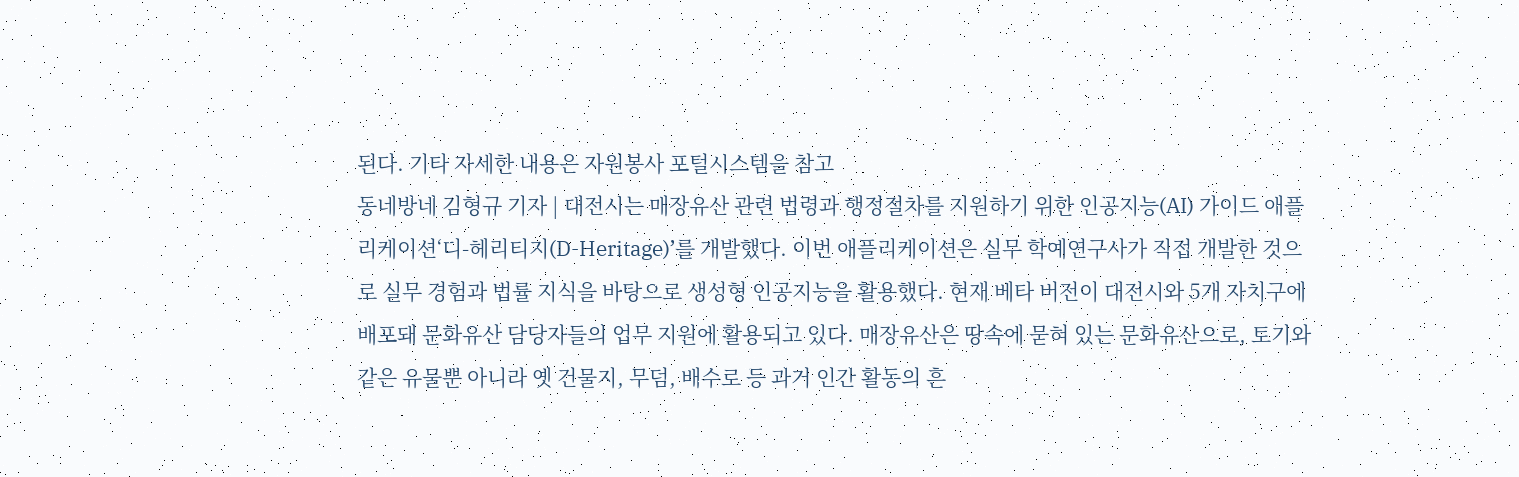된다. 기타 자세한 내용은 자원봉사 포털시스템을 참고
동네방네 김형규 기자 | 대전시는 매장유산 관련 법령과 행정절차를 지원하기 위한 인공지능(AI) 가이드 애플리케이션‘디-헤리티지(D-Heritage)’를 개발했다. 이번 애플리케이션은 실무 학예연구사가 직접 개발한 것으로 실무 경험과 법률 지식을 바탕으로 생성형 인공지능을 활용했다. 현재 베타 버전이 대전시와 5개 자치구에 배포돼 문화유산 담당자들의 업무 지원에 활용되고 있다. 매장유산은 땅속에 묻혀 있는 문화유산으로, 토기와 같은 유물뿐 아니라 옛 건물지, 무덤, 배수로 등 과거 인간 활동의 흔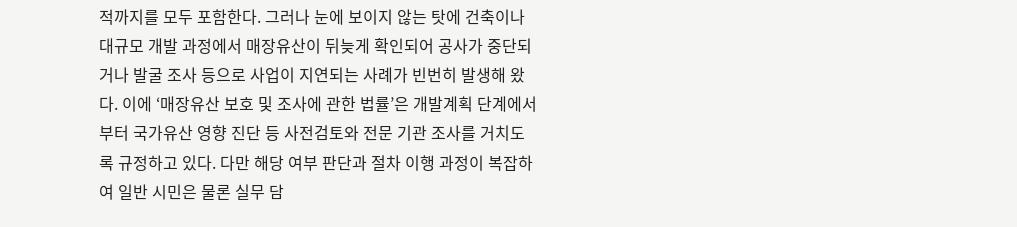적까지를 모두 포함한다. 그러나 눈에 보이지 않는 탓에 건축이나 대규모 개발 과정에서 매장유산이 뒤늦게 확인되어 공사가 중단되거나 발굴 조사 등으로 사업이 지연되는 사례가 빈번히 발생해 왔다. 이에 ‘매장유산 보호 및 조사에 관한 법률’은 개발계획 단계에서부터 국가유산 영향 진단 등 사전검토와 전문 기관 조사를 거치도록 규정하고 있다. 다만 해당 여부 판단과 절차 이행 과정이 복잡하여 일반 시민은 물론 실무 담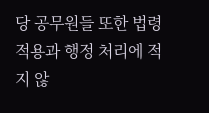당 공무원들 또한 법령 적용과 행정 처리에 적지 않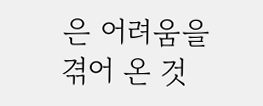은 어려움을 겪어 온 것